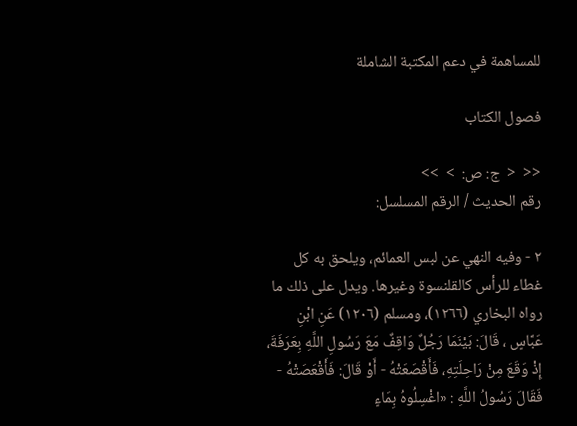للمساهمة في دعم المكتبة الشاملة

فصول الكتاب

<<  <  ج: ص:  >  >>
رقم الحديث / الرقم المسلسل:

٢ - وفيه النهي عن لبس العمائم، ويلحق به كل غطاء للرأس كالقلنسوة وغيرها. ويدل على ذلك ما رواه البخاري (١٢٦٦)، ومسلم (١٢٠٦) عَنِ ابْنِ عَبَّاسٍ ، قَالَ: بَيْنَمَا رَجُلٌ وَاقِفٌ مَعَ رَسُولِ اللَّهِ بِعَرَفَةَ، إِذْ وَقَعَ مِنْ رَاحِلَتِهِ، فَأَقْصَعَتْهُ - أَوْ قَالَ: فَأَقْعَصَتْهُ - فَقَالَ رَسُولُ اللَّهِ : «اغْسِلُوهُ بِمَاءٍ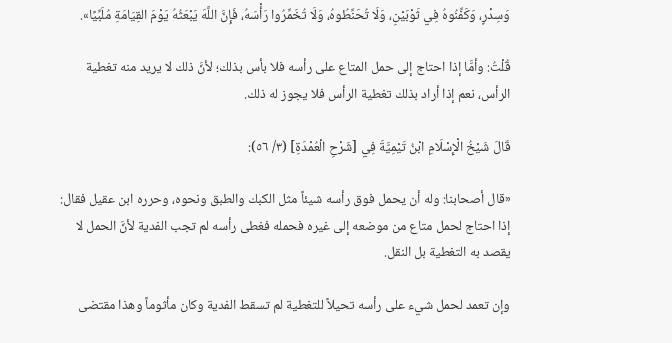وَسِدْرٍ، وَكَفِّنُوهُ فِي ثَوْبَيْنِ، وَلَا تُحَنِّطُوهُ، وَلَا تُخَمِّرُوا رَأْسَهُ، فَإِنَّ اللَّهَ يَبْعَثُهُ يَوْمَ القِيَامَةِ مُلَبِّيًا».

قُلْتُ: وأمَّا إذا احتاج إلى حمل المتاع على رأسه فلا بأس بذلك؛ لأنَّ ذلك لا يريد منه تغطية الرأس، نعم إذا أراد بذلك تغطية الرأس فلا يجوز له ذلك.

قَالَ شَيْخُ الْإِسْلَامِ ابْنُ تَيْمِيَّةَ فِي [شَرْحِ الْعُمْدَةِ] (٣/ ٥٦):

«قال أصحابنا: وله أن يحمل فوق رأسه شيئاً مثل الكبك والطبق ونحوه، وحرره ابن عقيل فقال: إذا احتاج لحمل متاع من موضعه إلى غيره فحمله فغطى رأسه لم تجب الفدية لأنَّ الحمل لا يقصد به التغطية بل النقل.

وإن تعمد لحمل شيء على رأسه تحيلاً للتغطية لم تسقط الفدية وكان مأثوماً وهذا مقتضى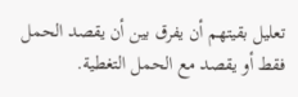تعليل بقيتهم أن يفرق بين أن يقصد الحمل فقط أو يقصد مع الحمل التغطية.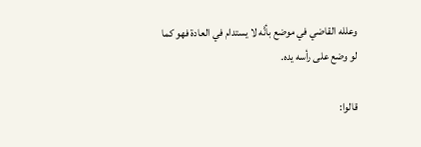وعلله القاضي في موضع بأنَّه لا يستدام في العادة فهو كما لو وضع على رأسه يده.

قالوا: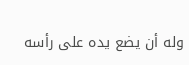وله أن يضع يده على رأسه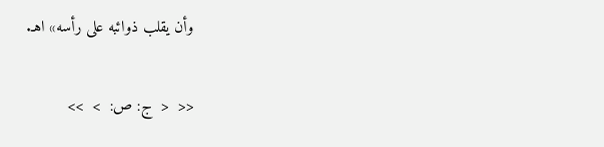وأن يقلب ذوائبه على رأسه» اهـ.

<<  <  ج: ص:  >  >>